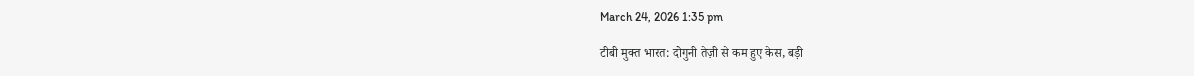March 24, 2026 1:35 pm

टीबी मुक्त भारत: दोगुनी तेज़ी से कम हुए केस, बड़ी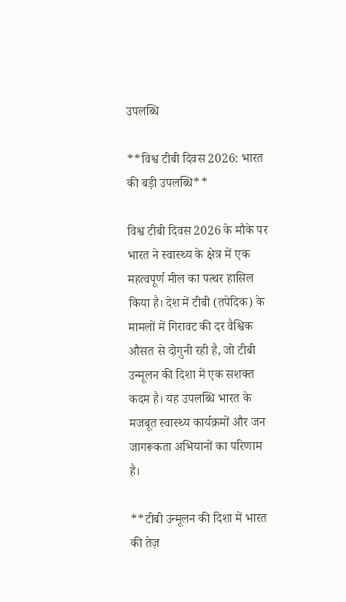उपलब्धि

**विश्व टीबी दिवस 2026: भारत की बड़ी उपलब्धि**

विश्व टीबी दिवस 2026 के मौके पर भारत ने स्वास्थ्य के क्षेत्र में एक महत्वपूर्ण मील का पत्थर हासिल किया है। देश में टीबी (तपेदिक) के मामलों में गिरावट की दर वैश्विक औसत से दोगुनी रही है, जो टीबी उन्मूलन की दिशा में एक सशक्त कदम है। यह उपलब्धि भारत के मजबूत स्वास्थ्य कार्यक्रमों और जन जागरूकता अभियानों का परिणाम है।

**टीबी उन्मूलन की दिशा में भारत की तेज़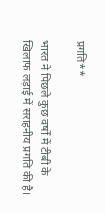प्रगति**

भारत ने पिछले कुछ वर्षों में टीबी के खिलाफ लड़ाई में सराहनीय प्रगति की है।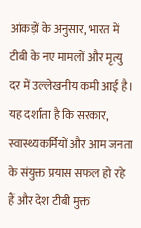आंकड़ों के अनुसार, भारत में टीबी के नए मामलों और मृत्यु दर में उल्लेखनीय कमी आई है। यह दर्शाता है कि सरकार, स्वास्थ्यकर्मियों और आम जनता के संयुक्त प्रयास सफल हो रहे हैं और देश टीबी मुक्त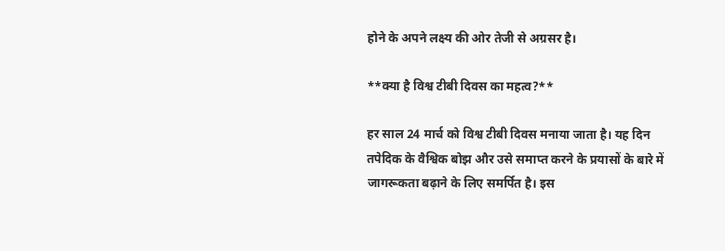होने के अपने लक्ष्य की ओर तेजी से अग्रसर है।

**क्या है विश्व टीबी दिवस का महत्व?**

हर साल 24 मार्च को विश्व टीबी दिवस मनाया जाता है। यह दिन तपेदिक के वैश्विक बोझ और उसे समाप्त करने के प्रयासों के बारे में जागरूकता बढ़ाने के लिए समर्पित है। इस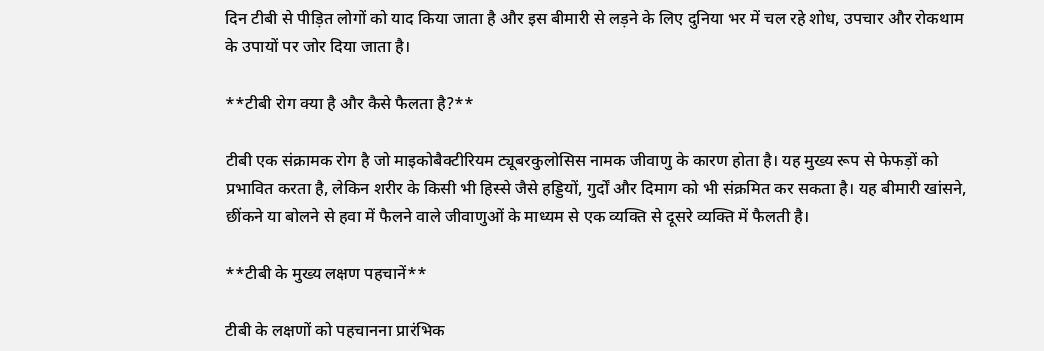दिन टीबी से पीड़ित लोगों को याद किया जाता है और इस बीमारी से लड़ने के लिए दुनिया भर में चल रहे शोध, उपचार और रोकथाम के उपायों पर जोर दिया जाता है।

**टीबी रोग क्या है और कैसे फैलता है?**

टीबी एक संक्रामक रोग है जो माइकोबैक्टीरियम ट्यूबरकुलोसिस नामक जीवाणु के कारण होता है। यह मुख्य रूप से फेफड़ों को प्रभावित करता है, लेकिन शरीर के किसी भी हिस्से जैसे हड्डियों, गुर्दों और दिमाग को भी संक्रमित कर सकता है। यह बीमारी खांसने, छींकने या बोलने से हवा में फैलने वाले जीवाणुओं के माध्यम से एक व्यक्ति से दूसरे व्यक्ति में फैलती है।

**टीबी के मुख्य लक्षण पहचानें**

टीबी के लक्षणों को पहचानना प्रारंभिक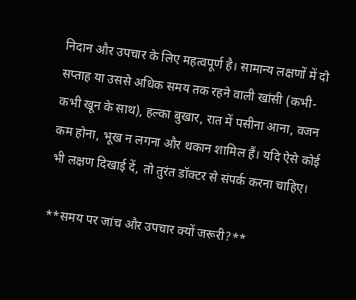निदान और उपचार के लिए महत्वपूर्ण है। सामान्य लक्षणों में दो सप्ताह या उससे अधिक समय तक रहने वाली खांसी (कभी-कभी खून के साथ), हल्का बुखार, रात में पसीना आना, वजन कम होना, भूख न लगना और थकान शामिल हैं। यदि ऐसे कोई भी लक्षण दिखाई दें, तो तुरंत डॉक्टर से संपर्क करना चाहिए।

**समय पर जांच और उपचार क्यों जरूरी?**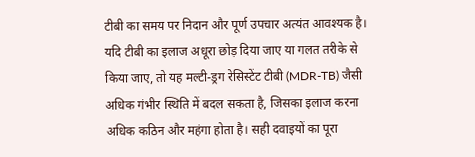टीबी का समय पर निदान और पूर्ण उपचार अत्यंत आवश्यक है। यदि टीबी का इलाज अधूरा छोड़ दिया जाए या गलत तरीके से किया जाए, तो यह मल्टी-ड्रग रेसिस्टेंट टीबी (MDR-TB) जैसी अधिक गंभीर स्थिति में बदल सकता है, जिसका इलाज करना अधिक कठिन और महंगा होता है। सही दवाइयों का पूरा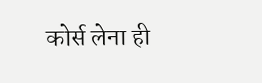कोर्स लेना ही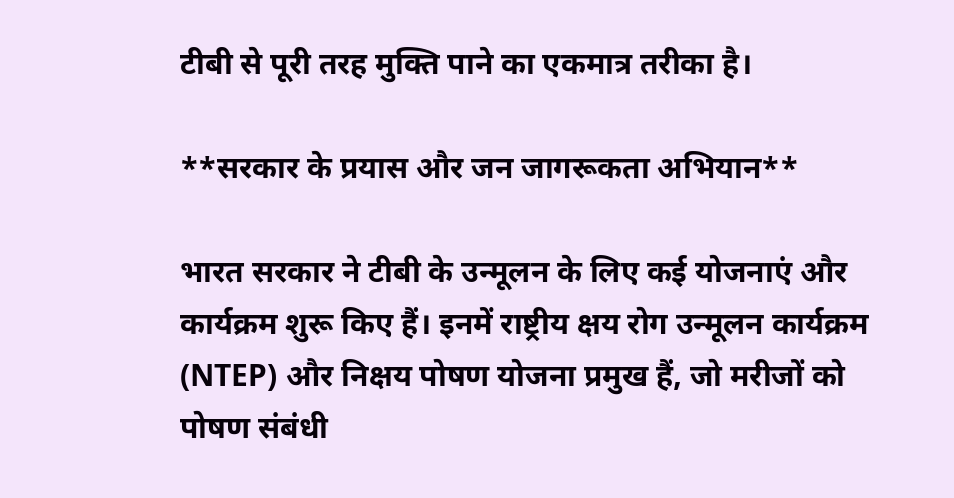टीबी से पूरी तरह मुक्ति पाने का एकमात्र तरीका है।

**सरकार के प्रयास और जन जागरूकता अभियान**

भारत सरकार ने टीबी के उन्मूलन के लिए कई योजनाएं और कार्यक्रम शुरू किए हैं। इनमें राष्ट्रीय क्षय रोग उन्मूलन कार्यक्रम (NTEP) और निक्षय पोषण योजना प्रमुख हैं, जो मरीजों को पोषण संबंधी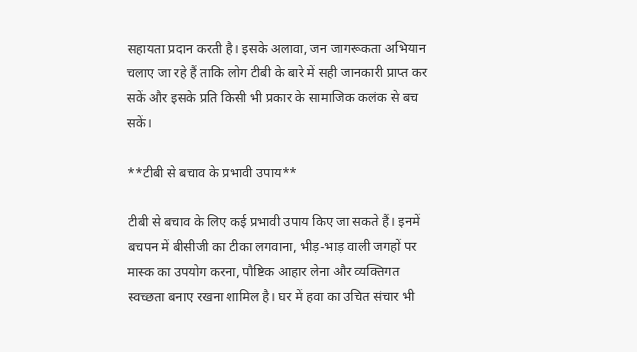सहायता प्रदान करती है। इसके अलावा, जन जागरूकता अभियान चलाए जा रहे हैं ताकि लोग टीबी के बारे में सही जानकारी प्राप्त कर सकें और इसके प्रति किसी भी प्रकार के सामाजिक कलंक से बच सकें।

**टीबी से बचाव के प्रभावी उपाय**

टीबी से बचाव के लिए कई प्रभावी उपाय किए जा सकते हैं। इनमें बचपन में बीसीजी का टीका लगवाना, भीड़-भाड़ वाली जगहों पर मास्क का उपयोग करना, पौष्टिक आहार लेना और व्यक्तिगत स्वच्छता बनाए रखना शामिल है। घर में हवा का उचित संचार भी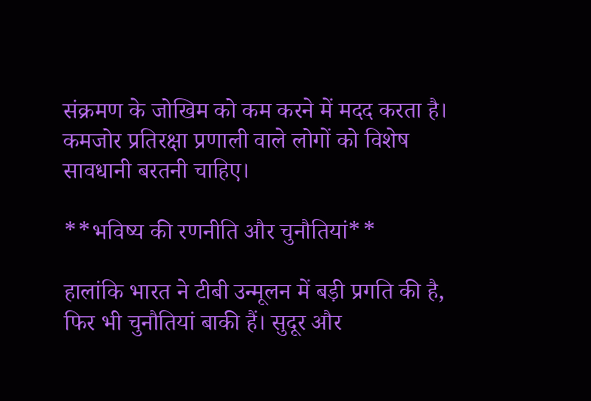संक्रमण के जोखिम को कम करने में मदद करता है। कमजोर प्रतिरक्षा प्रणाली वाले लोगों को विशेष सावधानी बरतनी चाहिए।

**भविष्य की रणनीति और चुनौतियां**

हालांकि भारत ने टीबी उन्मूलन में बड़ी प्रगति की है, फिर भी चुनौतियां बाकी हैं। सुदूर और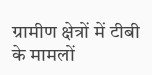ग्रामीण क्षेत्रों में टीबी के मामलों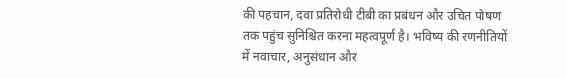की पहचान, दवा प्रतिरोधी टीबी का प्रबंधन और उचित पोषण तक पहुंच सुनिश्चित करना महत्वपूर्ण है। भविष्य की रणनीतियों में नवाचार, अनुसंधान और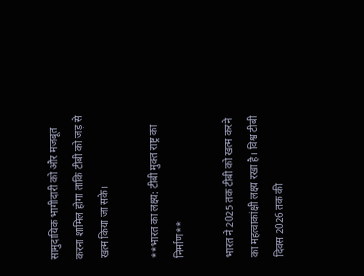सामुदायिक भागीदारी को और मजबूत करना शामिल होगा ताकि टीबी को जड़ से खत्म किया जा सके।

**भारत का लक्ष्य: टीबी मुक्त राष्ट्र का निर्माण**

भारत ने 2025 तक टीबी को खत्म करने का महत्वाकांक्षी लक्ष्य रखा है। विश्व टीबी दिवस 2026 तक की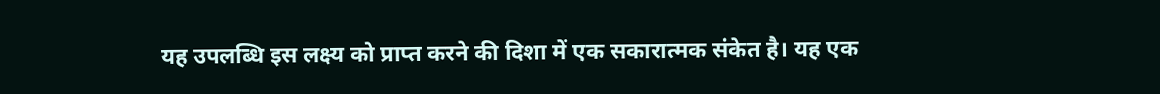यह उपलब्धि इस लक्ष्य को प्राप्त करने की दिशा में एक सकारात्मक संकेत है। यह एक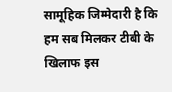सामूहिक जिम्मेदारी है कि हम सब मिलकर टीबी के खिलाफ इस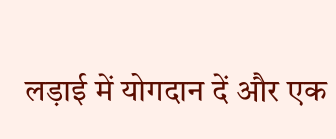लड़ाई में योगदान दें और एक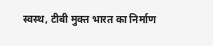स्वस्थ, टीबी मुक्त भारत का निर्माण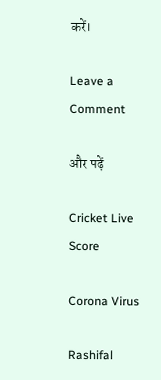करें।

Leave a Comment

और पढ़ें

Cricket Live Score

Corona Virus

Rashifal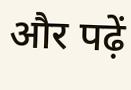और पढ़ें